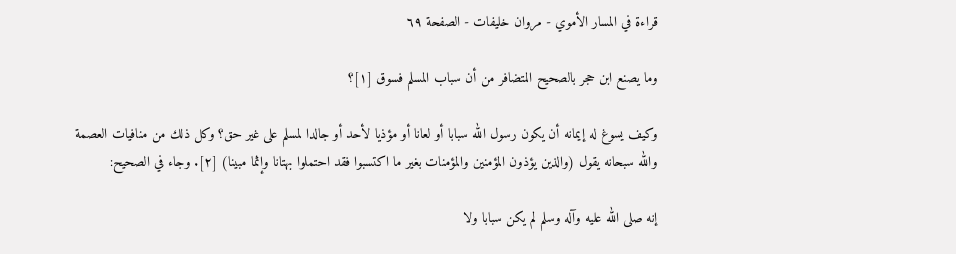قراءة في المسار الأموي - مروان خليفات - الصفحة ٦٩

وما يصنع ابن حجر بالصحيح المتضافر من أن سباب المسلم فسوق [١]؟

وكيف يسوغ له إيمانه أن يكون رسول الله سبابا أو لعانا أو مؤذيا لأحد أو جالدا لمسلم على غير حق؟ وكل ذلك من منافيات العصمة والله سبحانه يقول (والذين يؤذون المؤمنين والمؤمنات بغير ما اكتسبوا فقد احتملوا بهتانا وإثما مبينا) [٢]. وجاء في الصحيح:

إنه صلى الله عليه وآله وسلم لم يكن سبابا ولا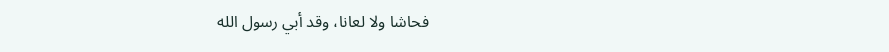فحاشا ولا لعانا، وقد أبي رسول الله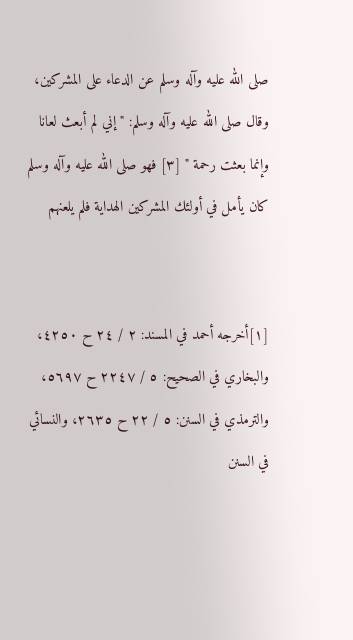صلى الله عليه وآله وسلم عن الدعاء على المشركين، وقال صلى الله عليه وآله وسلم: " إني لم أبعث لعانا وإنما بعثت رحمة " [٣] فهو صلى الله عليه وآله وسلم كان يأمل في أولئك المشركين الهداية فلم يلعنهم


[١]أخرجه أحمد في المسند: ٢ / ٢٤ ح ٤٢٥٠، والبخاري في الصحيح: ٥ / ٢٢٤٧ ح ٥٦٩٧، والترمذي في السنن: ٥ / ٢٢ ح ٢٦٣٥، والنسائي في السنن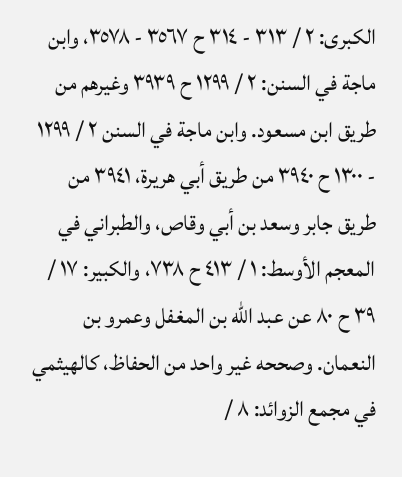الكبرى: ٢ / ٣١٣ - ٣١٤ ح ٣٥٦٧ - ٣٥٧٨، وابن ماجة في السنن: ٢ / ١٢٩٩ ح ٣٩٣٩ وغيرهم من طريق ابن مسعود. وابن ماجة في السنن ٢ / ١٢٩٩ - ١٣٠٠ ح ٣٩٤٠ من طريق أبي هريرة، ٣٩٤١ من طريق جابر وسعد بن أبي وقاص، والطبراني في المعجم الأوسط: ١ / ٤١٣ ح ٧٣٨، والكبير: ١٧ / ٣٩ ح ٨٠ عن عبد الله بن المغفل وعمرو بن النعمان. وصححه غير واحد من الحفاظ، كالهيثمي في مجمع الزوائد: ٨ /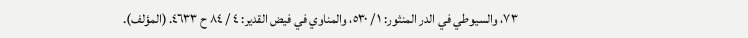٧٣، والسيوطي في الدر المنثور: ١ / ٥٣٠، والمناوي في فيض القدير: ٤ / ٨٤ ح ٤٦٣٣. (المؤلف).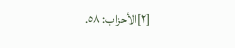[٢]الأحزاب: ٥٨.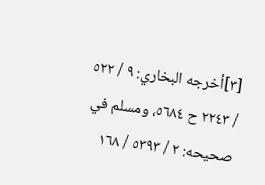[٣]أخرجه البخاري: ٩ / ٥٢٢ / ٢٢٤٣ ح ٥٦٨٤، ومسلم في صحيحه: ٢ / ٥٣٩٣ / ١٦٨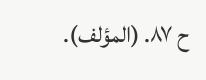ح ٨٧. (المؤلف).